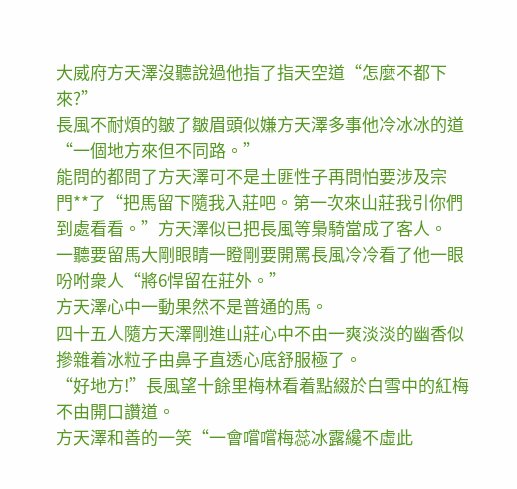大威府方天澤沒聽說過他指了指天空道“怎麼不都下來?”
長風不耐煩的皺了皺眉頭似嫌方天澤多事他冷冰冰的道“一個地方來但不同路。”
能問的都問了方天澤可不是土匪性子再問怕要涉及宗門**了“把馬留下隨我入莊吧。第一次來山莊我引你們到處看看。”方天澤似已把長風等梟騎當成了客人。
一聽要留馬大剛眼睛一瞪剛要開罵長風冷冷看了他一眼吩咐衆人“將6悍留在莊外。”
方天澤心中一動果然不是普通的馬。
四十五人隨方天澤剛進山莊心中不由一爽淡淡的幽香似摻雜着冰粒子由鼻子直透心底舒服極了。
“好地方!”長風望十餘里梅林看着點綴於白雪中的紅梅不由開口讚道。
方天澤和善的一笑“一會嚐嚐梅蕊冰露纔不虛此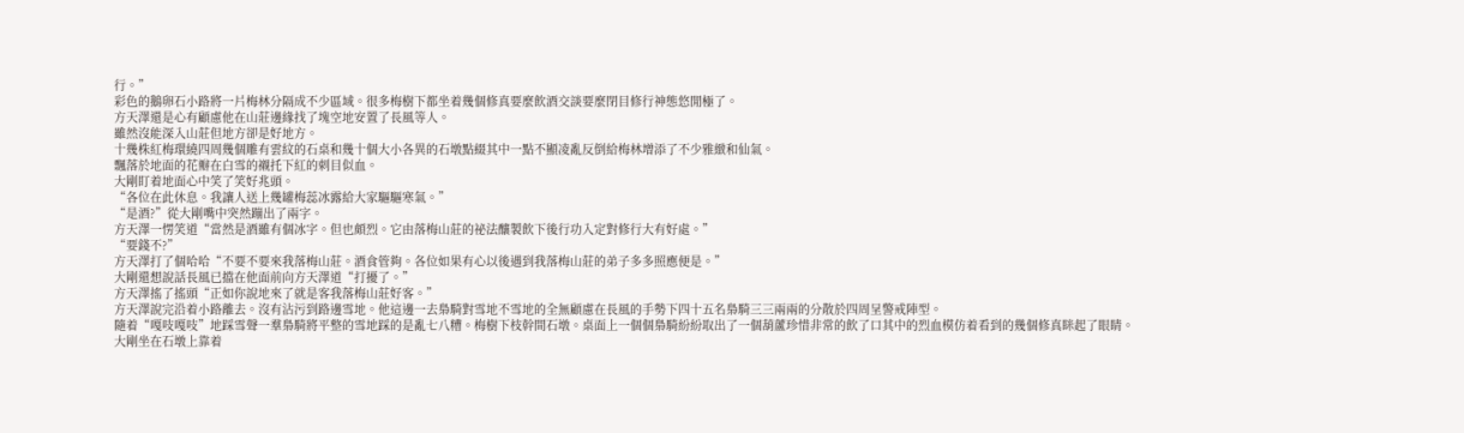行。”
彩色的鵝卵石小路將一片梅林分隔成不少區域。很多梅樹下都坐着幾個修真要麼飲酒交談要麼閉目修行神態悠閒極了。
方天澤還是心有顧慮他在山莊邊緣找了塊空地安置了長風等人。
雖然沒能深入山莊但地方卻是好地方。
十幾株紅梅環繞四周幾個雕有雲紋的石桌和幾十個大小各異的石墩點綴其中一點不顯凌亂反倒給梅林增添了不少雅緻和仙氣。
飄落於地面的花瓣在白雪的襯托下紅的刺目似血。
大剛盯着地面心中笑了笑好兆頭。
“各位在此休息。我讓人送上幾罐梅蕊冰露給大家驅驅寒氣。”
“是酒?”從大剛嘴中突然蹦出了兩字。
方天澤一愣笑道“當然是酒雖有個冰字。但也頗烈。它由落梅山莊的祕法釀製飲下後行功入定對修行大有好處。”
“要錢不?”
方天澤打了個哈哈“不要不要來我落梅山莊。酒食管夠。各位如果有心以後遇到我落梅山莊的弟子多多照應便是。”
大剛還想說話長風已擋在他面前向方天澤道“打擾了。”
方天澤搖了搖頭“正如你說地來了就是客我落梅山莊好客。”
方天澤說完沿着小路離去。沒有沾污到路邊雪地。他這邊一去梟騎對雪地不雪地的全無顧慮在長風的手勢下四十五名梟騎三三兩兩的分散於四周呈警戒陣型。
隨着“嘎吱嘎吱”地踩雪聲一羣梟騎將平整的雪地踩的是亂七八糟。梅樹下枝幹間石墩。桌面上一個個梟騎紛紛取出了一個葫蘆珍惜非常的飲了口其中的烈血模仿着看到的幾個修真眯起了眼睛。
大剛坐在石墩上靠着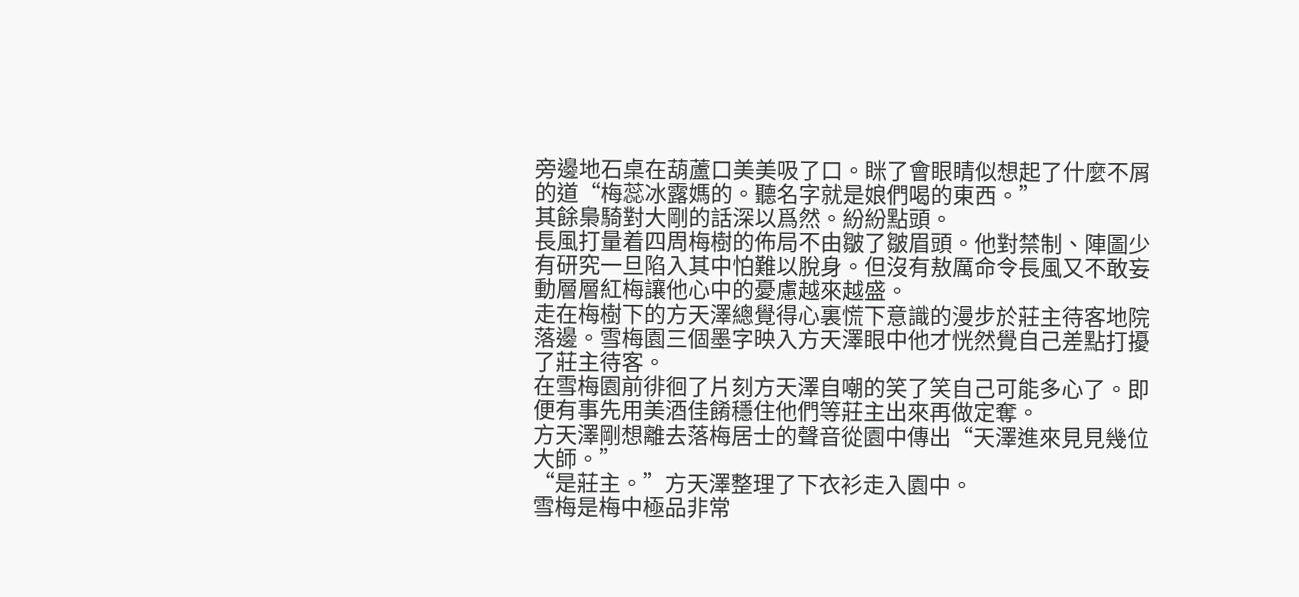旁邊地石桌在葫蘆口美美吸了口。眯了會眼睛似想起了什麼不屑的道“梅蕊冰露媽的。聽名字就是娘們喝的東西。”
其餘梟騎對大剛的話深以爲然。紛紛點頭。
長風打量着四周梅樹的佈局不由皺了皺眉頭。他對禁制、陣圖少有研究一旦陷入其中怕難以脫身。但沒有敖厲命令長風又不敢妄動層層紅梅讓他心中的憂慮越來越盛。
走在梅樹下的方天澤總覺得心裏慌下意識的漫步於莊主待客地院落邊。雪梅園三個墨字映入方天澤眼中他才恍然覺自己差點打擾了莊主待客。
在雪梅園前徘徊了片刻方天澤自嘲的笑了笑自己可能多心了。即便有事先用美酒佳餚穩住他們等莊主出來再做定奪。
方天澤剛想離去落梅居士的聲音從園中傳出“天澤進來見見幾位大師。”
“是莊主。”方天澤整理了下衣衫走入園中。
雪梅是梅中極品非常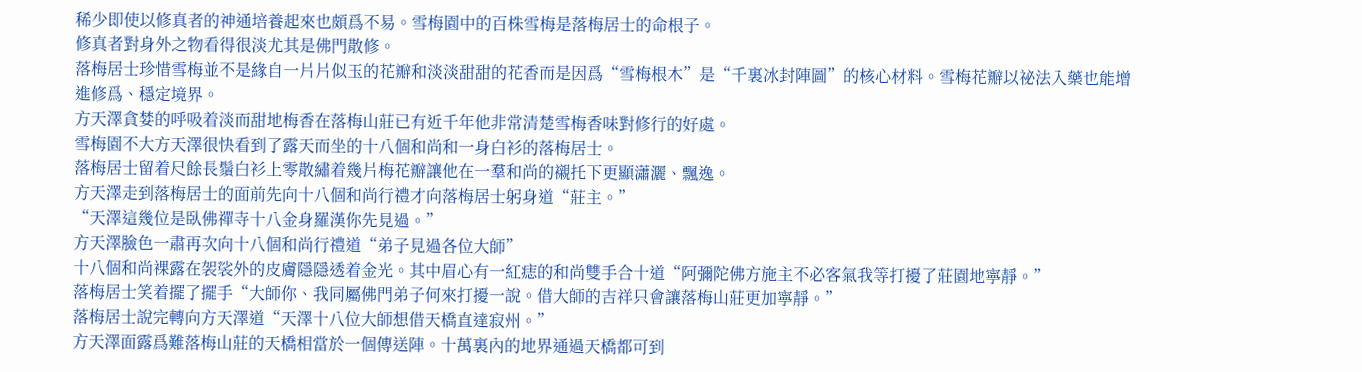稀少即使以修真者的神通培養起來也頗爲不易。雪梅園中的百株雪梅是落梅居士的命根子。
修真者對身外之物看得很淡尤其是佛門散修。
落梅居士珍惜雪梅並不是緣自一片片似玉的花瓣和淡淡甜甜的花香而是因爲“雪梅根木”是“千裏冰封陣圖”的核心材料。雪梅花瓣以祕法入藥也能增進修爲、穩定境界。
方天澤貪婪的呼吸着淡而甜地梅香在落梅山莊已有近千年他非常清楚雪梅香味對修行的好處。
雪梅園不大方天澤很快看到了露天而坐的十八個和尚和一身白衫的落梅居士。
落梅居士留着尺餘長鬚白衫上零散繡着幾片梅花瓣讓他在一羣和尚的襯托下更顯瀟灑、飄逸。
方天澤走到落梅居士的面前先向十八個和尚行禮才向落梅居士躬身道“莊主。”
“天澤這幾位是臥佛禪寺十八金身羅漢你先見過。”
方天澤臉色一肅再次向十八個和尚行禮道“弟子見過各位大師”
十八個和尚裸露在袈裟外的皮膚隱隱透着金光。其中眉心有一紅痣的和尚雙手合十道“阿彌陀佛方施主不必客氣我等打擾了莊園地寧靜。”
落梅居士笑着擺了擺手“大師你、我同屬佛門弟子何來打擾一說。借大師的吉祥只會讓落梅山莊更加寧靜。”
落梅居士說完轉向方天澤道“天澤十八位大師想借天橋直達寂州。”
方天澤面露爲難落梅山莊的天橋相當於一個傳送陣。十萬裏內的地界通過天橋都可到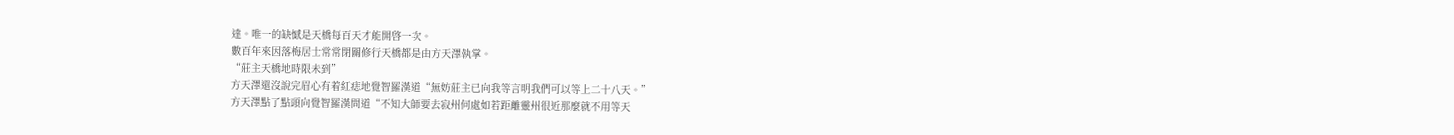達。唯一的缺憾是天橋每百天才能開啓一次。
數百年來因落梅居士常常閉關修行天橋都是由方天澤執掌。
“莊主天橋地時限未到”
方天澤還沒說完眉心有着紅痣地覺智羅漢道“無妨莊主已向我等言明我們可以等上二十八天。”
方天澤點了點頭向覺智羅漢問道“不知大師要去寂州何處如若距離靈州很近那麼就不用等天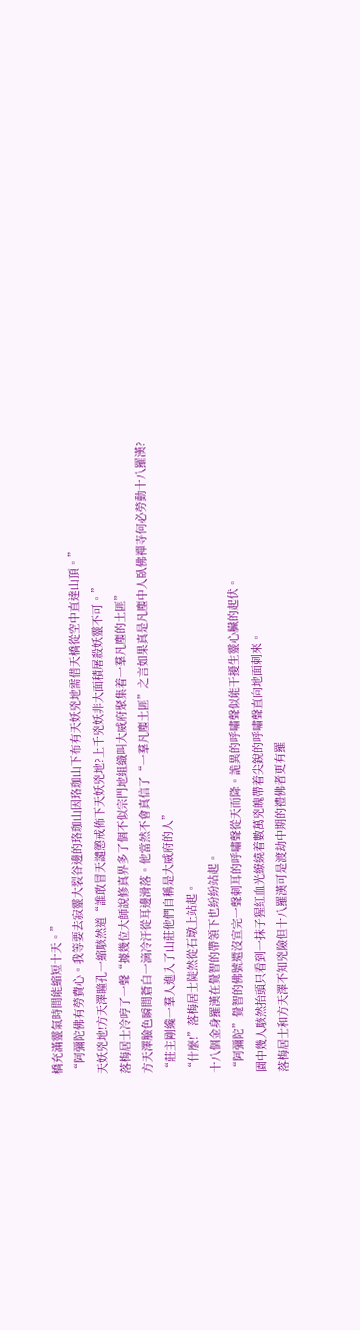橋充滿靈氣時間能縮短十天。”
“阿彌陀佛有勞費心。我等要去寂靈大裂谷邊的珞珈山因珞珈山下布有天妖兇地需借天橋從空中直達山頂。”
天妖兇地!方天澤瞳孔一縮駭然道“誰敢冒天譴懲戒佈下天妖兇地?上千兇妖非大面積屠殺妖靈不可。”
落梅居士冷哼了一聲“據幾位大師說修真界多了個不似宗門地組織叫大威府聚集着一羣凡塵的土匪”
方天澤臉色瞬間蒼白一滴冷汗從耳邊滑落。他當然不會真信了“一羣凡塵土匪”之言如果真是凡塵中人臥佛禪寺何必勞動十八羅漢?
“莊主剛纔一羣人進入了山莊他們自稱是大威府的人”
“什麼!”落梅居士陡然從石墩上站起。
十八個金身羅漢在覺智的帶領下也紛紛站起。
“阿彌陀”覺智的佛號還沒宣完一聲刺耳的呼嘯聲從天而降。詭異的呼嘯聲似能干擾生靈心臟的起伏。
園中幾人駭然抬頭只看到一抹子猩紅血光繚繞着數萬兇魄帶着尖銳的呼嘯聲直向地面刺來。
落梅居士和方天澤不知兇險但十八羅漢可是渡劫中期的禮佛者更有羅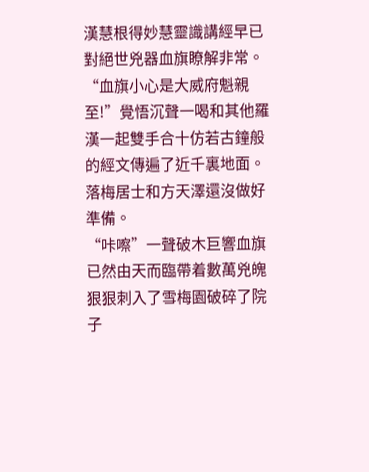漢慧根得妙慧靈識講經早已對絕世兇器血旗瞭解非常。
“血旗小心是大威府魁親至!”覺悟沉聲一喝和其他羅漢一起雙手合十仿若古鐘般的經文傳遍了近千裏地面。
落梅居士和方天澤還沒做好準備。
“咔嚓”一聲破木巨響血旗已然由天而臨帶着數萬兇魄狠狠刺入了雪梅園破碎了院子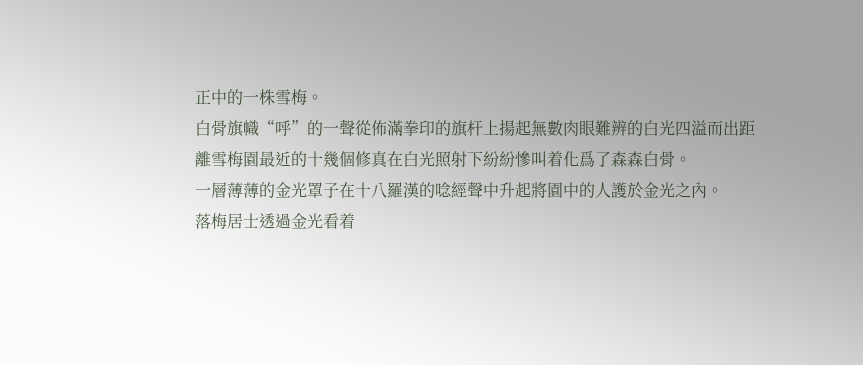正中的一株雪梅。
白骨旗幟“呼”的一聲從佈滿拳印的旗杆上揚起無數肉眼難辨的白光四溢而出距離雪梅園最近的十幾個修真在白光照射下紛紛慘叫着化爲了森森白骨。
一層薄薄的金光罩子在十八羅漢的唸經聲中升起將園中的人護於金光之內。
落梅居士透過金光看着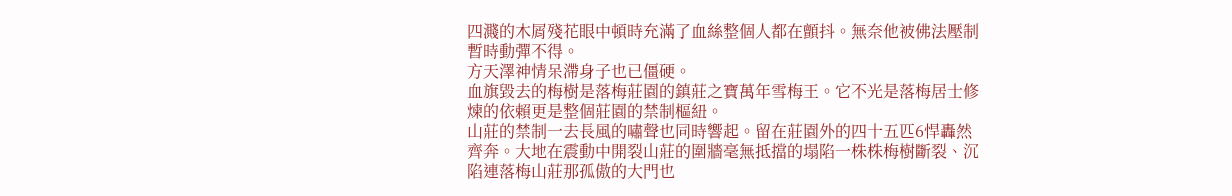四濺的木屑殘花眼中頓時充滿了血絲整個人都在顫抖。無奈他被佛法壓制暫時動彈不得。
方天澤神情呆滯身子也已僵硬。
血旗毀去的梅樹是落梅莊園的鎮莊之寶萬年雪梅王。它不光是落梅居士修煉的依賴更是整個莊園的禁制樞紐。
山莊的禁制一去長風的嘯聲也同時響起。留在莊園外的四十五匹6悍轟然齊奔。大地在震動中開裂山莊的圍牆毫無抵擋的塌陷一株株梅樹斷裂、沉陷連落梅山莊那孤傲的大門也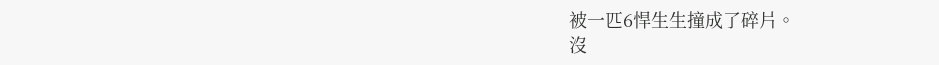被一匹6悍生生撞成了碎片。
沒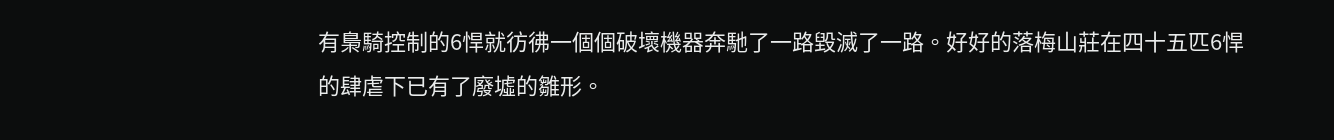有梟騎控制的6悍就彷彿一個個破壞機器奔馳了一路毀滅了一路。好好的落梅山莊在四十五匹6悍的肆虐下已有了廢墟的雛形。